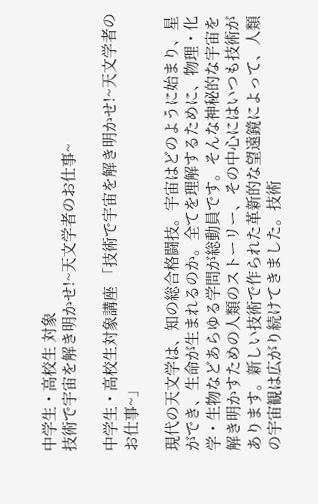中学生・高校生 対象
技術で宇宙を解き明かせ!~天文学者のお仕事~

中学生・高校生対象講座 「技術で宇宙を解き明かせ!~天文学者のお仕事~」

現代の天文学は、知の総合格闘技。宇宙はどのように始まり、星ができ、生命が生まれるのか。全てを理解するために、物理・化学・生物などあらゆる学問が総動員です。そんな神秘的な宇宙を解き明かすための人類のストーリー、その中心にはいつも技術があります。新しい技術で作られた革新的な望遠鏡によって、人類の宇宙観は広がり続けてきました。技術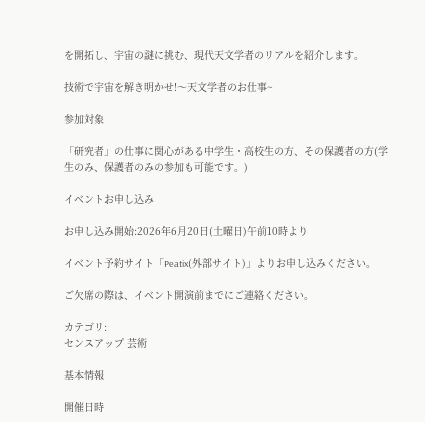を開拓し、宇宙の謎に挑む、現代天文学者のリアルを紹介します。

技術で宇宙を解き明かせ!〜天文学者のお仕事~

参加対象

「研究者」の仕事に関心がある中学生・高校生の方、その保護者の方(学生のみ、保護者のみの参加も可能です。)

イベントお申し込み

お申し込み開始:2026年6月20日(土曜日)午前10時より

イベント予約サイト「Peatix(外部サイト)」よりお申し込みください。

ご欠席の際は、イベント開演前までにご連絡ください。

カテゴリ:
センスアップ 芸術

基本情報

開催日時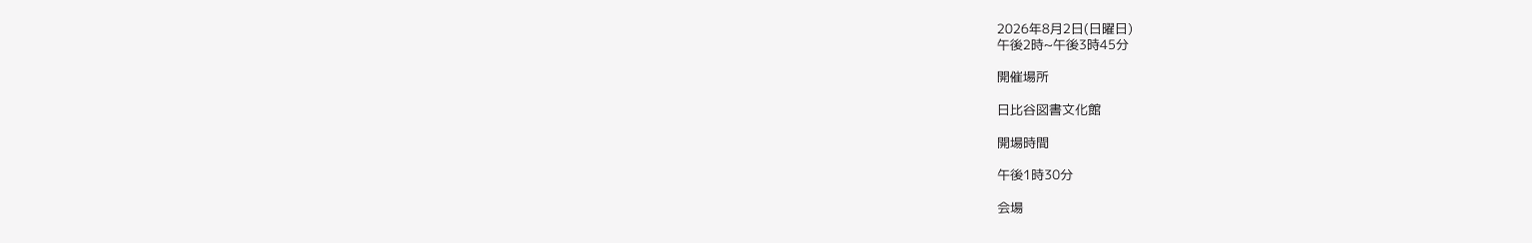2026年8月2日(日曜日)
午後2時~午後3時45分

開催場所

日比谷図書文化館

開場時間

午後1時30分

会場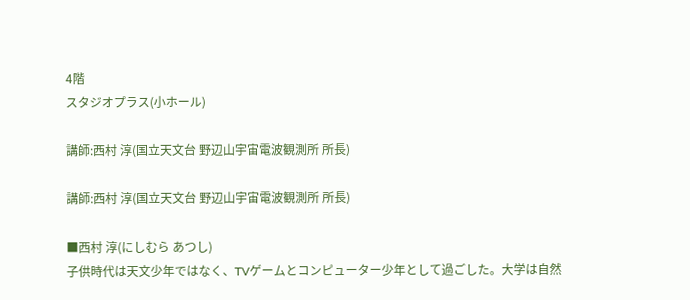4階
スタジオプラス(小ホール)

講師:西村 淳(国立天文台 野辺山宇宙電波観測所 所長)

講師:西村 淳(国立天文台 野辺山宇宙電波観測所 所長)

■西村 淳(にしむら あつし)
子供時代は天文少年ではなく、TVゲームとコンピューター少年として過ごした。大学は自然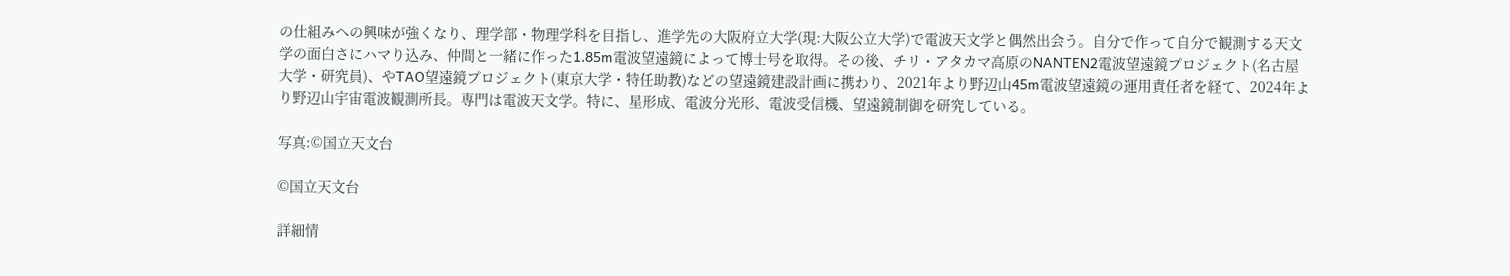の仕組みへの興味が強くなり、理学部・物理学科を目指し、進学先の大阪府立大学(現:大阪公立大学)で電波天文学と偶然出会う。自分で作って自分で観測する天文学の面白さにハマり込み、仲間と一緒に作った1.85m電波望遠鏡によって博士号を取得。その後、チリ・アタカマ高原のNANTEN2電波望遠鏡プロジェクト(名古屋大学・研究員)、やTAO望遠鏡プロジェクト(東京大学・特任助教)などの望遠鏡建設計画に携わり、2021年より野辺山45m電波望遠鏡の運用責任者を経て、2024年より野辺山宇宙電波観測所長。専門は電波天文学。特に、星形成、電波分光形、電波受信機、望遠鏡制御を研究している。

写真:©国立天文台

©国立天文台

詳細情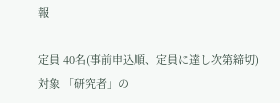報

定員 40名(事前申込順、定員に達し次第締切)
対象 「研究者」の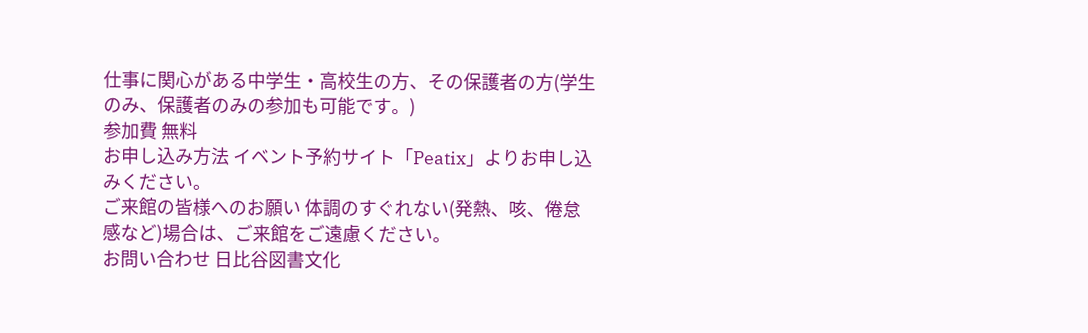仕事に関心がある中学生・高校生の方、その保護者の方(学生のみ、保護者のみの参加も可能です。)
参加費 無料
お申し込み方法 イベント予約サイト「Peatix」よりお申し込みください。
ご来館の皆様へのお願い 体調のすぐれない(発熱、咳、倦怠感など)場合は、ご来館をご遠慮ください。
お問い合わせ 日比谷図書文化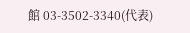館 03-3502-3340(代表)